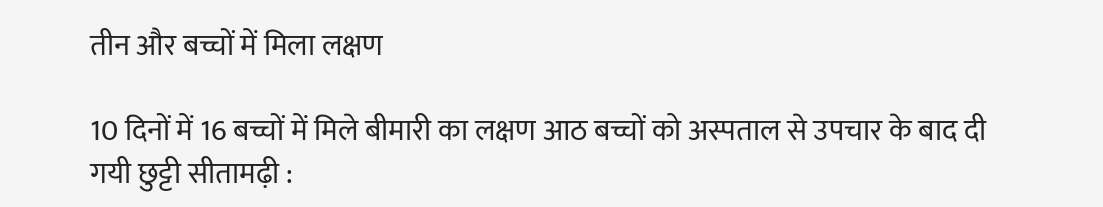तीन और बच्चों में मिला लक्षण

10 दिनों में 16 बच्चों में मिले बीमारी का लक्षण आठ बच्चों को अस्पताल से उपचार के बाद दी गयी छुट्टी सीतामढ़ी :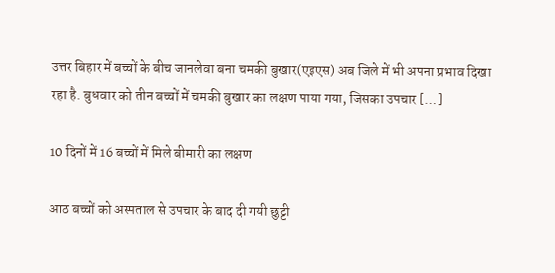उत्तर बिहार में बच्चों के बीच जानलेवा बना चमकी बुखार(एइएस) अब जिले में भी अपना प्रभाव दिखा रहा है. बुधवार को तीन बच्चों में चमकी बुखार का लक्षण पाया गया, जिसका उपचार […]

10 दिनों में 16 बच्चों में मिले बीमारी का लक्षण

आठ बच्चों को अस्पताल से उपचार के बाद दी गयी छुट्टी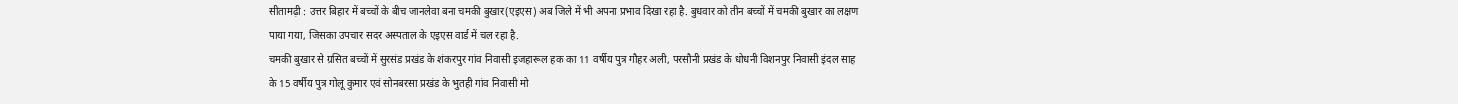सीतामढ़ी : उत्तर बिहार में बच्चों के बीच जानलेवा बना चमकी बुखार(एइएस) अब जिले में भी अपना प्रभाव दिखा रहा है. बुधवार को तीन बच्चों में चमकी बुखार का लक्षण पाया गया, जिसका उपचार सदर अस्पताल के एइएस वार्ड में चल रहा है.
चमकी बुखार से ग्रसित बच्चों में सुरसंड प्रखंड के शंकरपुर गांव निवासी इजहारूल हक का 11 वर्षीय पुत्र गौहर अली, परसौनी प्रखंड के धोधनी विशनपुर निवासी इंदल साह के 15 वर्षीय पुत्र गोलू कुमार एवं सोनबरसा प्रखंड के भुतही गांव निवासी मो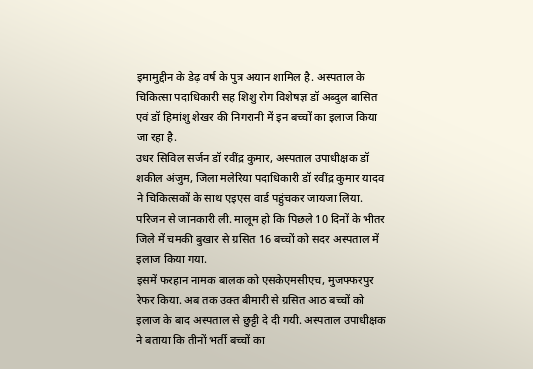इमामुद्दीन के डेढ़ वर्ष के पुत्र अयान शामिल है. अस्पताल के चिकित्सा पदाधिकारी सह शिशु रोग विशेषज्ञ डॉ अब्दुल बासित एवं डॉ हिमांशु शेखर की निगरानी में इन बच्चों का इलाज किया जा रहा है.
उधर सिविल सर्जन डॉ रवींद्र कुमार, अस्पताल उपाधीक्षक डॉ शकील अंजुम, जिला मलेरिया पदाधिकारी डॉ रवींद्र कुमार यादव ने चिकित्सकों के साथ एइएस वार्ड पहुंचकर जायजा लिया. परिजन से जानकारी ली. मालूम हो कि पिछले 10 दिनों के भीतर जिले में चमकी बुखार से ग्रसित 16 बच्चों को सदर अस्पताल में इलाज किया गया.
इसमें फरहान नामक बालक को एसकेएमसीएच, मुजफ्फरपुर रेफर किया. अब तक उक्त बीमारी से ग्रसित आठ बच्चों को इलाज के बाद अस्पताल से छुट्टी दे दी गयी. अस्पताल उपाधीक्षक ने बताया कि तीनों भर्ती बच्चों का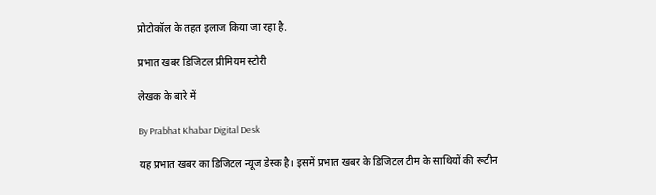प्रोटोकॉल के तहत इलाज किया जा रहा है.

प्रभात खबर डिजिटल प्रीमियम स्टोरी

लेखक के बारे में

By Prabhat Khabar Digital Desk

यह प्रभात खबर का डिजिटल न्यूज डेस्क है। इसमें प्रभात खबर के डिजिटल टीम के साथियों की रूटीन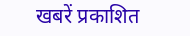खबरें प्रकाशित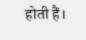होती हैं।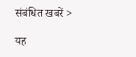संबंधित खबरें >

यह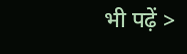भी पढ़ें >